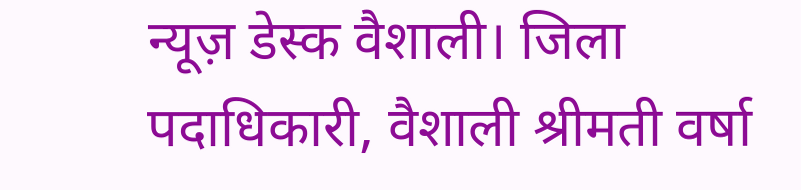न्यूज़ डेस्क वैशाली। जिला पदाधिकारी, वैशाली श्रीमती वर्षा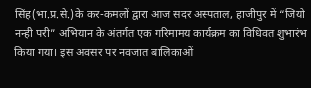सिंह(भा.प्र.से.)के कर-कमलों द्वारा आज सदर अस्पताल, हाजीपुर में “जियो नन्ही परी” अभियान के अंतर्गत एक गरिमामय कार्यक्रम का विधिवत शुभारंभ किया गया। इस अवसर पर नवजात बालिकाओं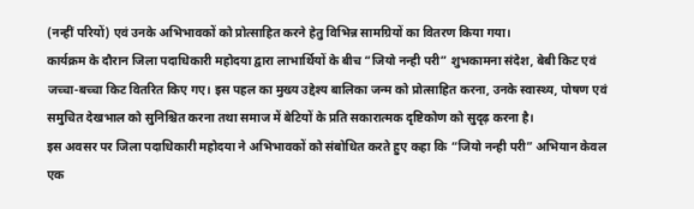(नन्हीं परियों) एवं उनके अभिभावकों को प्रोत्साहित करने हेतु विभिन्न सामग्रियों का वितरण किया गया।
कार्यक्रम के दौरान जिला पदाधिकारी महोदया द्वारा लाभार्थियों के बीच “जियो नन्ही परी” शुभकामना संदेश, बेबी किट एवं जच्चा-बच्चा किट वितरित किए गए। इस पहल का मुख्य उद्देश्य बालिका जन्म को प्रोत्साहित करना, उनके स्वास्थ्य, पोषण एवं समुचित देखभाल को सुनिश्चित करना तथा समाज में बेटियों के प्रति सकारात्मक दृष्टिकोण को सुदृढ़ करना है।
इस अवसर पर जिला पदाधिकारी महोदया ने अभिभावकों को संबोधित करते हुए कहा कि “जियो नन्ही परी” अभियान केवल एक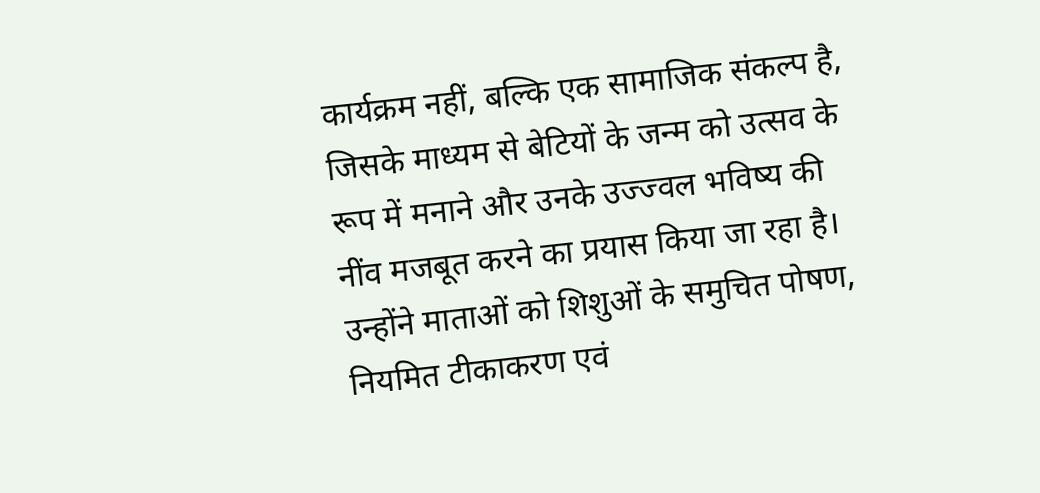कार्यक्रम नहीं, बल्कि एक सामाजिक संकल्प है, जिसके माध्यम से बेटियों के जन्म को उत्सव के रूप में मनाने और उनके उज्ज्वल भविष्य की नींव मजबूत करने का प्रयास किया जा रहा है। उन्होंने माताओं को शिशुओं के समुचित पोषण, नियमित टीकाकरण एवं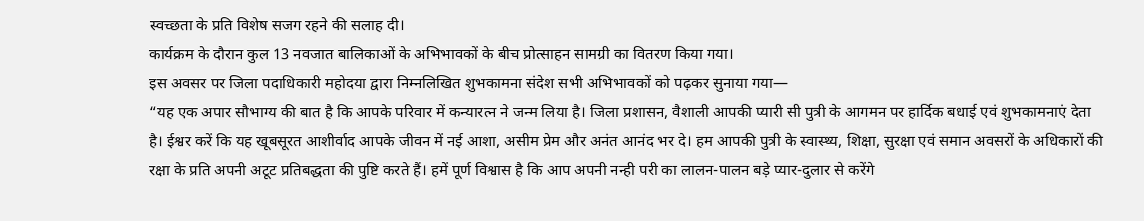स्वच्छता के प्रति विशेष सजग रहने की सलाह दी।
कार्यक्रम के दौरान कुल 13 नवजात बालिकाओं के अभिभावकों के बीच प्रोत्साहन सामग्री का वितरण किया गया।
इस अवसर पर जिला पदाधिकारी महोदया द्वारा निम्नलिखित शुभकामना संदेश सभी अभिभावकों को पढ़कर सुनाया गया—
“यह एक अपार सौभाग्य की बात है कि आपके परिवार में कन्यारत्न ने जन्म लिया है। जिला प्रशासन, वैशाली आपकी प्यारी सी पुत्री के आगमन पर हार्दिक बधाई एवं शुभकामनाएं देता है। ईश्वर करें कि यह खूबसूरत आशीर्वाद आपके जीवन में नई आशा, असीम प्रेम और अनंत आनंद भर दे। हम आपकी पुत्री के स्वास्थ्य, शिक्षा, सुरक्षा एवं समान अवसरों के अधिकारों की रक्षा के प्रति अपनी अटूट प्रतिबद्धता की पुष्टि करते हैं। हमें पूर्ण विश्वास है कि आप अपनी नन्ही परी का लालन-पालन बड़े प्यार-दुलार से करेंगे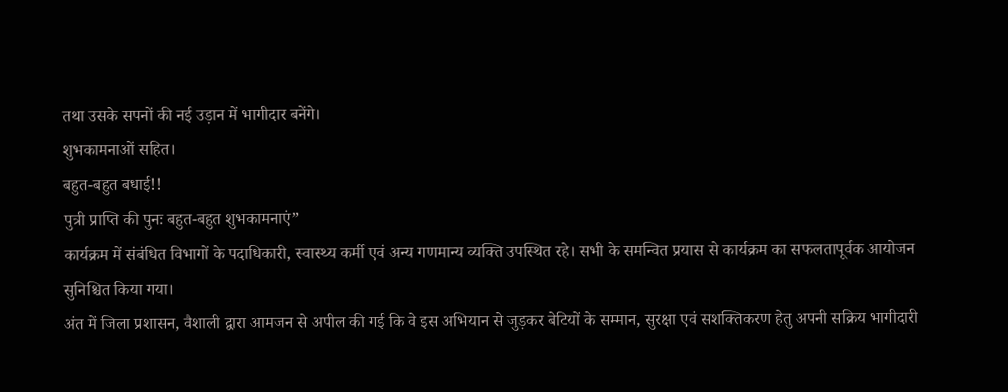तथा उसके सपनों की नई उड़ान में भागीदार बनेंगे।
शुभकामनाओं सहित।
बहुत-बहुत बधाई!!
पुत्री प्राप्ति की पुनः बहुत-बहुत शुभकामनाएं”
कार्यक्रम में संबंधित विभागों के पदाधिकारी, स्वास्थ्य कर्मी एवं अन्य गणमान्य व्यक्ति उपस्थित रहे। सभी के समन्वित प्रयास से कार्यक्रम का सफलतापूर्वक आयोजन सुनिश्चित किया गया।
अंत में जिला प्रशासन, वैशाली द्वारा आमजन से अपील की गई कि वे इस अभियान से जुड़कर बेटियों के सम्मान, सुरक्षा एवं सशक्तिकरण हेतु अपनी सक्रिय भागीदारी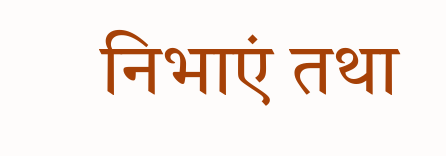निभाएं तथा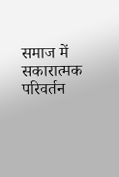समाज में सकारात्मक परिवर्तन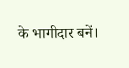के भागीदार बनें।